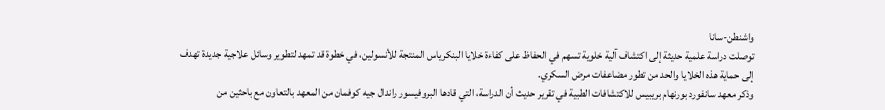واشنطن-سانا
توصلت دراسة علمية حديثة إلى اكتشاف آلية خلوية تسهم في الحفاظ على كفاءة خلايا البنكرياس المنتجة للأنسولين، في خطوة قد تمهد لتطوير وسائل علاجية جديدة تهدف إلى حماية هذه الخلايا والحد من تطور مضاعفات مرض السكري.
وذكر معهد سانفورد بورنهام بريبيس للاكتشافات الطبية في تقرير حديث أن الدراسة، التي قادها البروفيسور راندال جيه كوفمان من المعهد بالتعاون مع باحثين من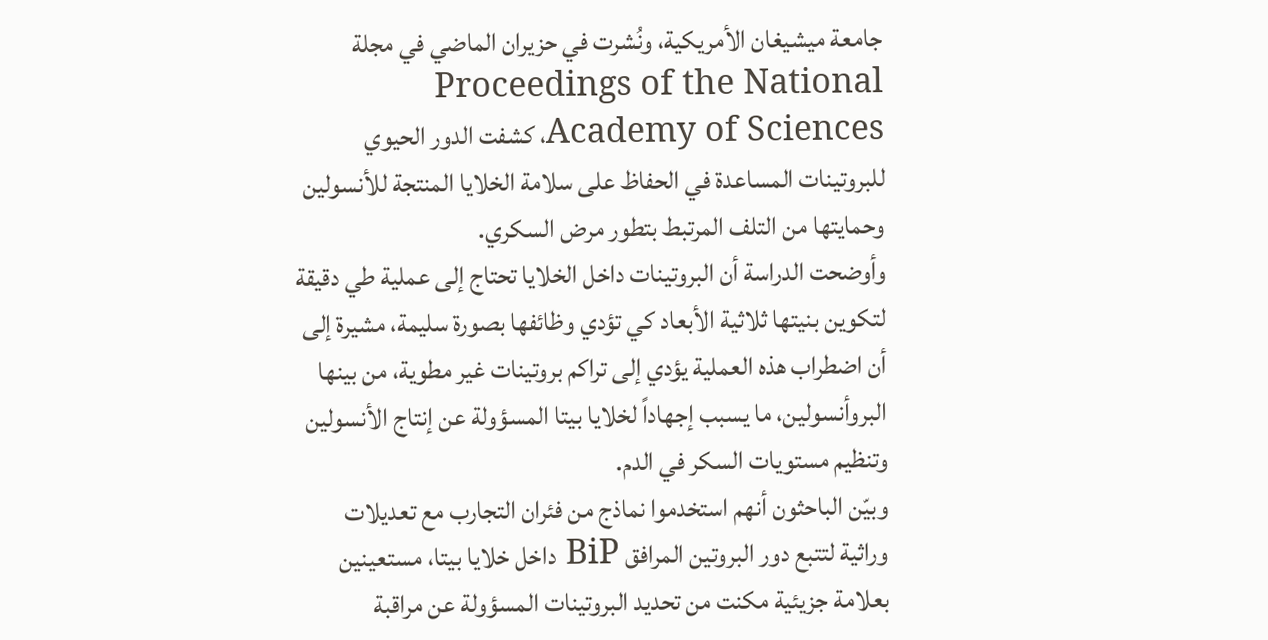جامعة ميشيغان الأمريكية، ونُشرت في حزيران الماضي في مجلة Proceedings of the National Academy of Sciences، كشفت الدور الحيوي للبروتينات المساعدة في الحفاظ على سلامة الخلايا المنتجة للأنسولين وحمايتها من التلف المرتبط بتطور مرض السكري.
وأوضحت الدراسة أن البروتينات داخل الخلايا تحتاج إلى عملية طي دقيقة لتكوين بنيتها ثلاثية الأبعاد كي تؤدي وظائفها بصورة سليمة، مشيرة إلى أن اضطراب هذه العملية يؤدي إلى تراكم بروتينات غير مطوية، من بينها البروأنسولين، ما يسبب إجهاداً لخلايا بيتا المسؤولة عن إنتاج الأنسولين وتنظيم مستويات السكر في الدم.
وبيّن الباحثون أنهم استخدموا نماذج من فئران التجارب مع تعديلات وراثية لتتبع دور البروتين المرافق BiP داخل خلايا بيتا، مستعينين بعلامة جزيئية مكنت من تحديد البروتينات المسؤولة عن مراقبة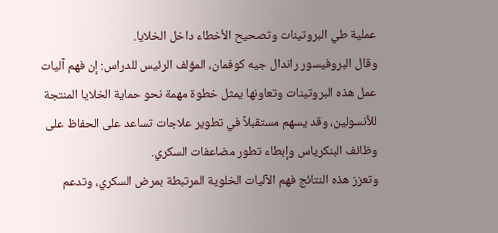عملية طي البروتينات وتصحيح الأخطاء داخل الخلايا.
وقال البروفيسور راندال جيه كوفمان، المؤلف الرئيس للدراس: إن فهم آليات عمل هذه البروتينات وتعاونها يمثل خطوة مهمة نحو حماية الخلايا المنتجة للأنسولين، وقد يسهم مستقبلاً في تطوير علاجات تساعد على الحفاظ على وظائف البنكرياس وإبطاء تطور مضاعفات السكري.
وتعزز هذه النتائج فهم الآليات الخلوية المرتبطة بمرض السكري، وتدعم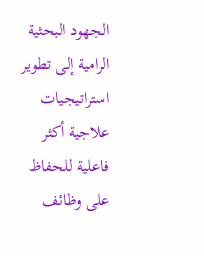الجهود البحثية الرامية إلى تطوير استراتيجيات علاجية أكثر فاعلية للحفاظ على وظائف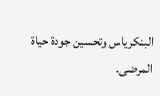البنكرياس وتحسين جودة حياة المرضى.